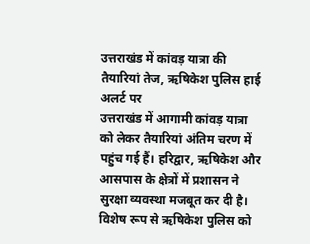उत्तराखंड में कांवड़ यात्रा की तैयारियां तेज, ऋषिकेश पुलिस हाई अलर्ट पर
उत्तराखंड में आगामी कांवड़ यात्रा को लेकर तैयारियां अंतिम चरण में पहुंच गई हैं। हरिद्वार, ऋषिकेश और आसपास के क्षेत्रों में प्रशासन ने सुरक्षा व्यवस्था मजबूत कर दी है। विशेष रूप से ऋषिकेश पुलिस को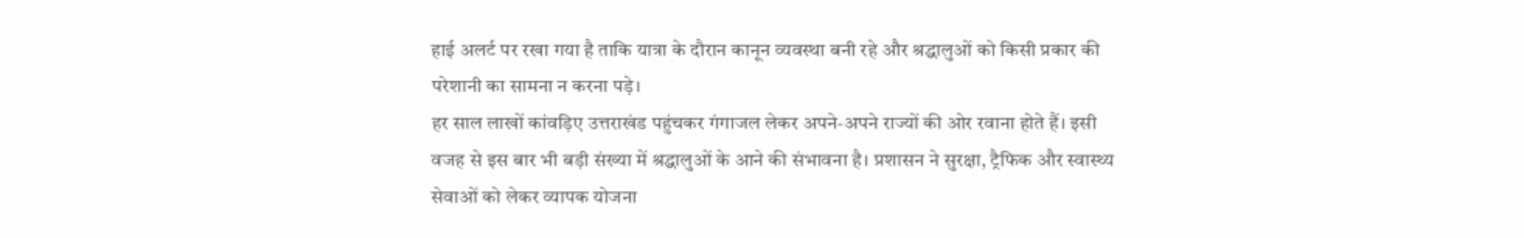हाई अलर्ट पर रखा गया है ताकि यात्रा के दौरान कानून व्यवस्था बनी रहे और श्रद्धालुओं को किसी प्रकार की परेशानी का सामना न करना पड़े।
हर साल लाखों कांवड़िए उत्तराखंड पहुंचकर गंगाजल लेकर अपने-अपने राज्यों की ओर रवाना होते हैं। इसी वजह से इस बार भी बड़ी संख्या में श्रद्धालुओं के आने की संभावना है। प्रशासन ने सुरक्षा, ट्रैफिक और स्वास्थ्य सेवाओं को लेकर व्यापक योजना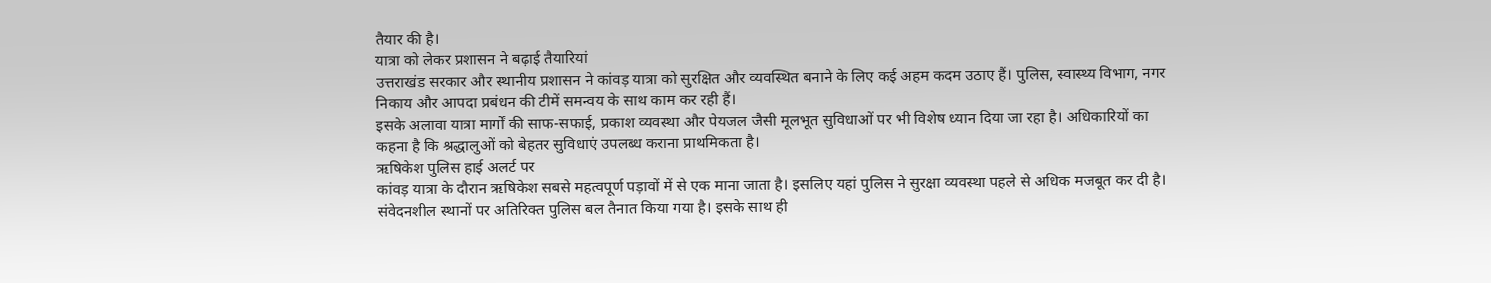तैयार की है।
यात्रा को लेकर प्रशासन ने बढ़ाई तैयारियां
उत्तराखंड सरकार और स्थानीय प्रशासन ने कांवड़ यात्रा को सुरक्षित और व्यवस्थित बनाने के लिए कई अहम कदम उठाए हैं। पुलिस, स्वास्थ्य विभाग, नगर निकाय और आपदा प्रबंधन की टीमें समन्वय के साथ काम कर रही हैं।
इसके अलावा यात्रा मार्गों की साफ-सफाई, प्रकाश व्यवस्था और पेयजल जैसी मूलभूत सुविधाओं पर भी विशेष ध्यान दिया जा रहा है। अधिकारियों का कहना है कि श्रद्धालुओं को बेहतर सुविधाएं उपलब्ध कराना प्राथमिकता है।
ऋषिकेश पुलिस हाई अलर्ट पर
कांवड़ यात्रा के दौरान ऋषिकेश सबसे महत्वपूर्ण पड़ावों में से एक माना जाता है। इसलिए यहां पुलिस ने सुरक्षा व्यवस्था पहले से अधिक मजबूत कर दी है।
संवेदनशील स्थानों पर अतिरिक्त पुलिस बल तैनात किया गया है। इसके साथ ही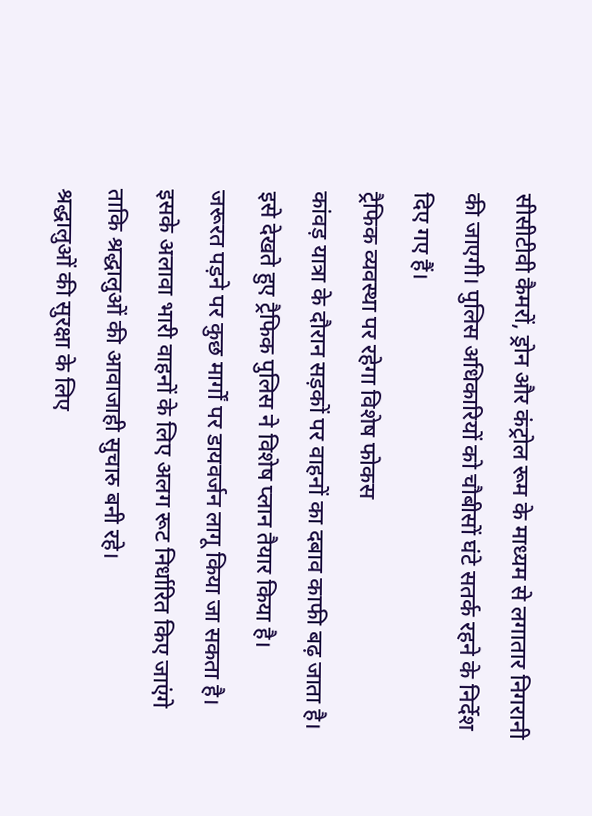सीसीटीवी कैमरों, ड्रोन और कंट्रोल रूम के माध्यम से लगातार निगरानी की जाएगी। पुलिस अधिकारियों को चौबीसों घंटे सतर्क रहने के निर्देश दिए गए हैं।
ट्रैफिक व्यवस्था पर रहेगा विशेष फोकस
कांवड़ यात्रा के दौरान सड़कों पर वाहनों का दबाव काफी बढ़ जाता है। इसे देखते हुए ट्रैफिक पुलिस ने विशेष प्लान तैयार किया है।
जरूरत पड़ने पर कुछ मार्गों पर डायवर्जन लागू किया जा सकता है। इसके अलावा भारी वाहनों के लिए अलग रूट निर्धारित किए जाएंगे ताकि श्रद्धालुओं की आवाजाही सुचारु बनी रहे।
श्रद्धालुओं की सुरक्षा के लिए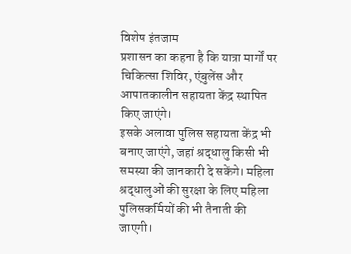विशेष इंतजाम
प्रशासन का कहना है कि यात्रा मार्गों पर चिकित्सा शिविर, एंबुलेंस और आपातकालीन सहायता केंद्र स्थापित किए जाएंगे।
इसके अलावा पुलिस सहायता केंद्र भी बनाए जाएंगे, जहां श्रद्धालु किसी भी समस्या की जानकारी दे सकेंगे। महिला श्रद्धालुओं की सुरक्षा के लिए महिला पुलिसकर्मियों की भी तैनाती की जाएगी।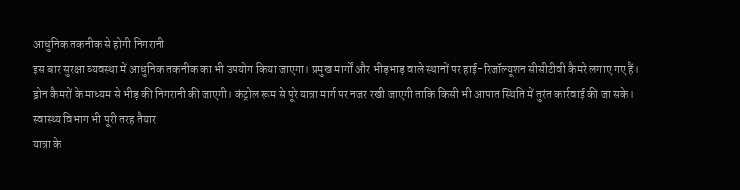आधुनिक तकनीक से होगी निगरानी
इस बार सुरक्षा व्यवस्था में आधुनिक तकनीक का भी उपयोग किया जाएगा। प्रमुख मार्गों और भीड़भाड़ वाले स्थानों पर हाई-रिजॉल्यूशन सीसीटीवी कैमरे लगाए गए हैं।
ड्रोन कैमरों के माध्यम से भीड़ की निगरानी की जाएगी। कंट्रोल रूम से पूरे यात्रा मार्ग पर नजर रखी जाएगी ताकि किसी भी आपात स्थिति में तुरंत कार्रवाई की जा सके।
स्वास्थ्य विभाग भी पूरी तरह तैयार
यात्रा के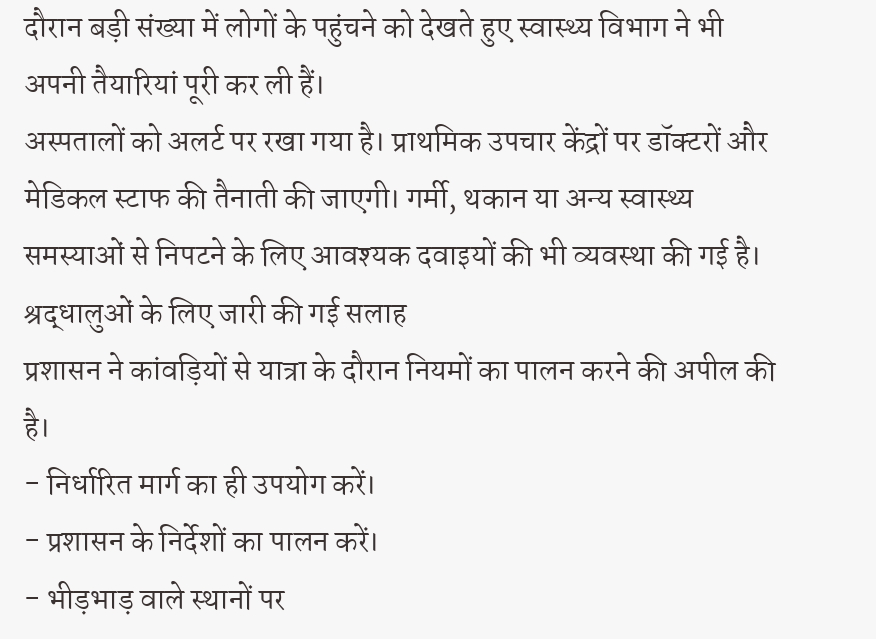दौरान बड़ी संख्या में लोगों के पहुंचने को देखते हुए स्वास्थ्य विभाग ने भी अपनी तैयारियां पूरी कर ली हैं।
अस्पतालों को अलर्ट पर रखा गया है। प्राथमिक उपचार केंद्रों पर डॉक्टरों और मेडिकल स्टाफ की तैनाती की जाएगी। गर्मी, थकान या अन्य स्वास्थ्य समस्याओं से निपटने के लिए आवश्यक दवाइयों की भी व्यवस्था की गई है।
श्रद्धालुओं के लिए जारी की गई सलाह
प्रशासन ने कांवड़ियों से यात्रा के दौरान नियमों का पालन करने की अपील की है।
- निर्धारित मार्ग का ही उपयोग करें।
- प्रशासन के निर्देशों का पालन करें।
- भीड़भाड़ वाले स्थानों पर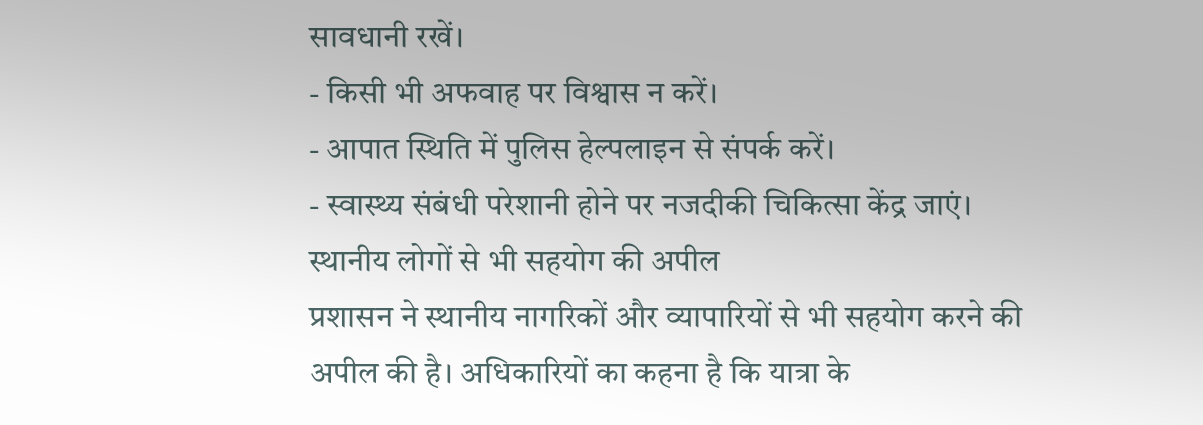सावधानी रखें।
- किसी भी अफवाह पर विश्वास न करें।
- आपात स्थिति में पुलिस हेल्पलाइन से संपर्क करें।
- स्वास्थ्य संबंधी परेशानी होने पर नजदीकी चिकित्सा केंद्र जाएं।
स्थानीय लोगों से भी सहयोग की अपील
प्रशासन ने स्थानीय नागरिकों और व्यापारियों से भी सहयोग करने की अपील की है। अधिकारियों का कहना है कि यात्रा के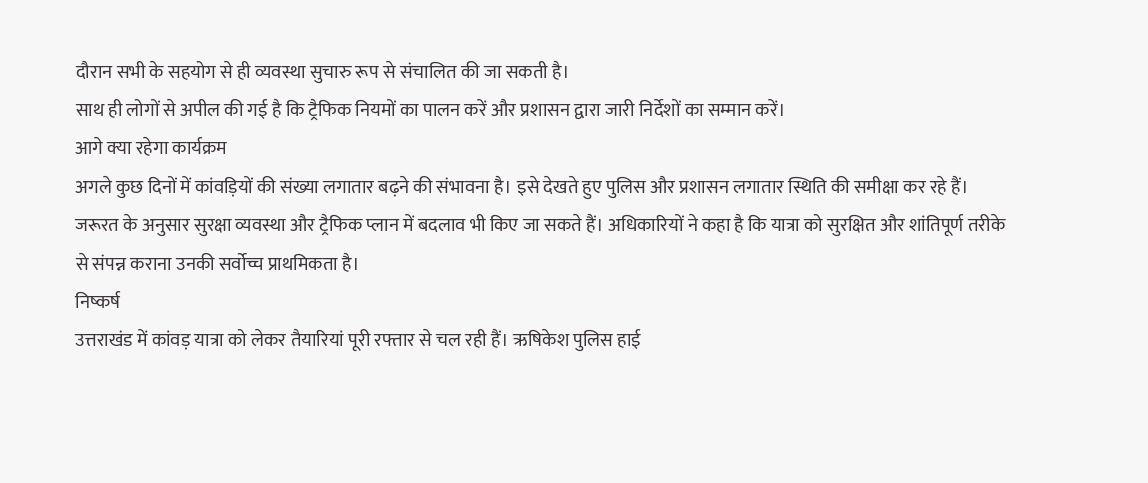दौरान सभी के सहयोग से ही व्यवस्था सुचारु रूप से संचालित की जा सकती है।
साथ ही लोगों से अपील की गई है कि ट्रैफिक नियमों का पालन करें और प्रशासन द्वारा जारी निर्देशों का सम्मान करें।
आगे क्या रहेगा कार्यक्रम
अगले कुछ दिनों में कांवड़ियों की संख्या लगातार बढ़ने की संभावना है। इसे देखते हुए पुलिस और प्रशासन लगातार स्थिति की समीक्षा कर रहे हैं।
जरूरत के अनुसार सुरक्षा व्यवस्था और ट्रैफिक प्लान में बदलाव भी किए जा सकते हैं। अधिकारियों ने कहा है कि यात्रा को सुरक्षित और शांतिपूर्ण तरीके से संपन्न कराना उनकी सर्वोच्च प्राथमिकता है।
निष्कर्ष
उत्तराखंड में कांवड़ यात्रा को लेकर तैयारियां पूरी रफ्तार से चल रही हैं। ऋषिकेश पुलिस हाई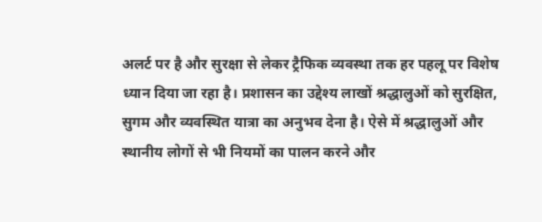अलर्ट पर है और सुरक्षा से लेकर ट्रैफिक व्यवस्था तक हर पहलू पर विशेष ध्यान दिया जा रहा है। प्रशासन का उद्देश्य लाखों श्रद्धालुओं को सुरक्षित, सुगम और व्यवस्थित यात्रा का अनुभव देना है। ऐसे में श्रद्धालुओं और स्थानीय लोगों से भी नियमों का पालन करने और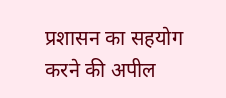प्रशासन का सहयोग करने की अपील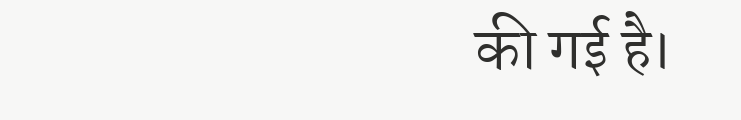की गई है।